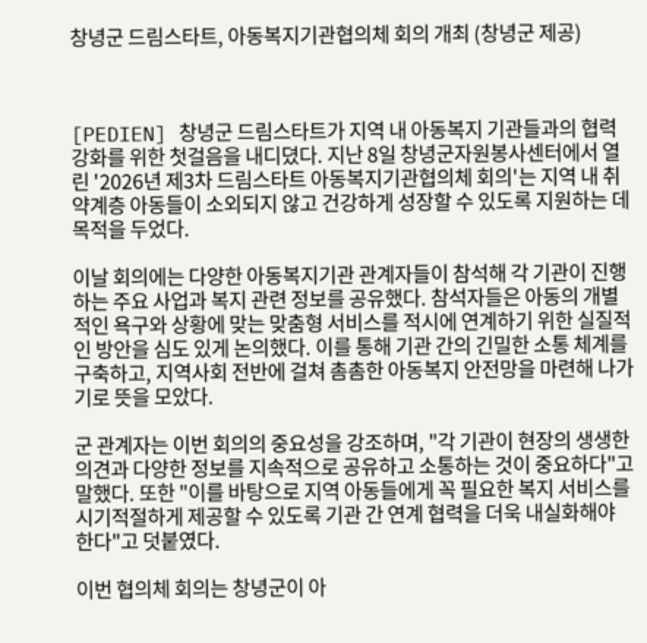창녕군 드림스타트, 아동복지기관협의체 회의 개최 (창녕군 제공)



[PEDIEN] 창녕군 드림스타트가 지역 내 아동복지 기관들과의 협력 강화를 위한 첫걸음을 내디뎠다. 지난 8일 창녕군자원봉사센터에서 열린 '2026년 제3차 드림스타트 아동복지기관협의체 회의'는 지역 내 취약계층 아동들이 소외되지 않고 건강하게 성장할 수 있도록 지원하는 데 목적을 두었다.

이날 회의에는 다양한 아동복지기관 관계자들이 참석해 각 기관이 진행하는 주요 사업과 복지 관련 정보를 공유했다. 참석자들은 아동의 개별적인 욕구와 상황에 맞는 맞춤형 서비스를 적시에 연계하기 위한 실질적인 방안을 심도 있게 논의했다. 이를 통해 기관 간의 긴밀한 소통 체계를 구축하고, 지역사회 전반에 걸쳐 촘촘한 아동복지 안전망을 마련해 나가기로 뜻을 모았다.

군 관계자는 이번 회의의 중요성을 강조하며, "각 기관이 현장의 생생한 의견과 다양한 정보를 지속적으로 공유하고 소통하는 것이 중요하다"고 말했다. 또한 "이를 바탕으로 지역 아동들에게 꼭 필요한 복지 서비스를 시기적절하게 제공할 수 있도록 기관 간 연계 협력을 더욱 내실화해야 한다"고 덧붙였다.

이번 협의체 회의는 창녕군이 아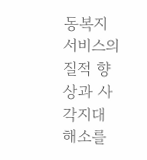동복지 서비스의 질적 향상과 사각지대 해소를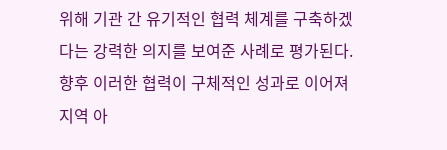위해 기관 간 유기적인 협력 체계를 구축하겠다는 강력한 의지를 보여준 사례로 평가된다. 향후 이러한 협력이 구체적인 성과로 이어져 지역 아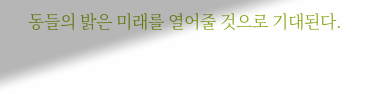동들의 밝은 미래를 열어줄 것으로 기대된다.